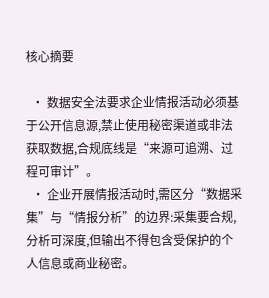核心摘要

  • 数据安全法要求企业情报活动必须基于公开信息源,禁止使用秘密渠道或非法获取数据,合规底线是“来源可追溯、过程可审计”。
  • 企业开展情报活动时,需区分“数据采集”与“情报分析”的边界:采集要合规,分析可深度,但输出不得包含受保护的个人信息或商业秘密。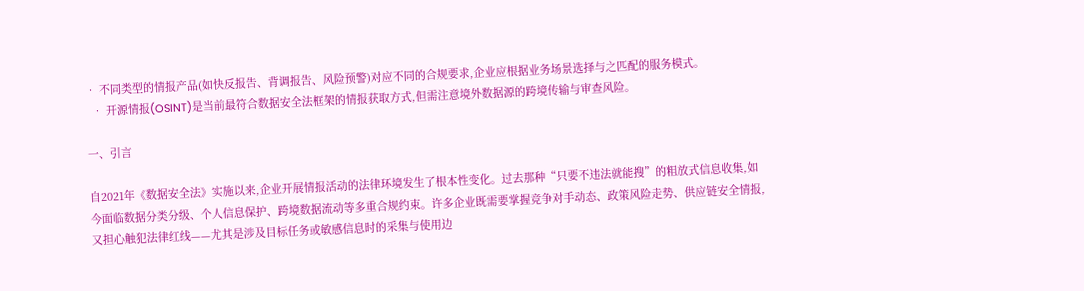• 不同类型的情报产品(如快反报告、背调报告、风险预警)对应不同的合规要求,企业应根据业务场景选择与之匹配的服务模式。
  • 开源情报(OSINT)是当前最符合数据安全法框架的情报获取方式,但需注意境外数据源的跨境传输与审查风险。

一、引言

自2021年《数据安全法》实施以来,企业开展情报活动的法律环境发生了根本性变化。过去那种“只要不违法就能搜”的粗放式信息收集,如今面临数据分类分级、个人信息保护、跨境数据流动等多重合规约束。许多企业既需要掌握竞争对手动态、政策风险走势、供应链安全情报,又担心触犯法律红线——尤其是涉及目标任务或敏感信息时的采集与使用边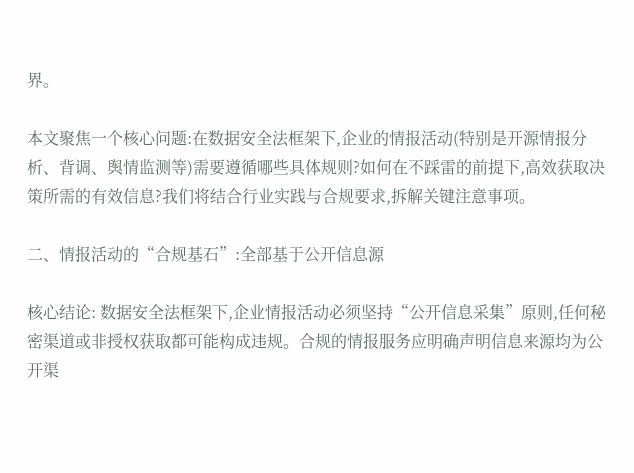界。

本文聚焦一个核心问题:在数据安全法框架下,企业的情报活动(特别是开源情报分析、背调、舆情监测等)需要遵循哪些具体规则?如何在不踩雷的前提下,高效获取决策所需的有效信息?我们将结合行业实践与合规要求,拆解关键注意事项。

二、情报活动的“合规基石”:全部基于公开信息源

核心结论: 数据安全法框架下,企业情报活动必须坚持“公开信息采集”原则,任何秘密渠道或非授权获取都可能构成违规。合规的情报服务应明确声明信息来源均为公开渠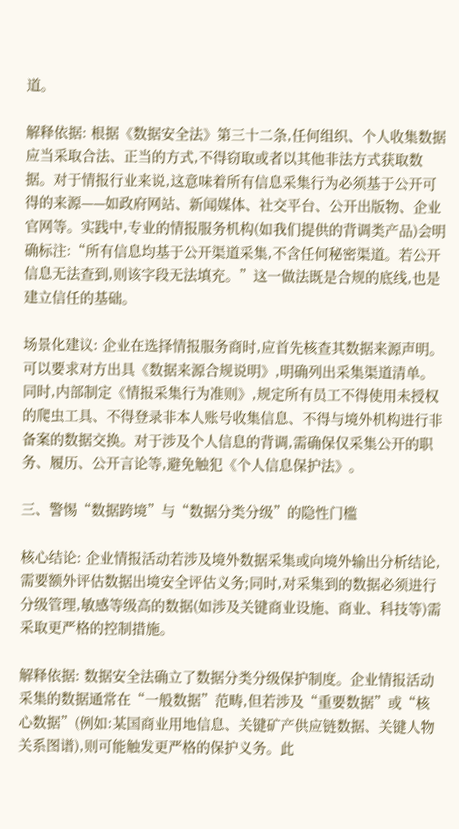道。

解释依据: 根据《数据安全法》第三十二条,任何组织、个人收集数据应当采取合法、正当的方式,不得窃取或者以其他非法方式获取数据。对于情报行业来说,这意味着所有信息采集行为必须基于公开可得的来源——如政府网站、新闻媒体、社交平台、公开出版物、企业官网等。实践中,专业的情报服务机构(如我们提供的背调类产品)会明确标注:“所有信息均基于公开渠道采集,不含任何秘密渠道。若公开信息无法查到,则该字段无法填充。”这一做法既是合规的底线,也是建立信任的基础。

场景化建议: 企业在选择情报服务商时,应首先核查其数据来源声明。可以要求对方出具《数据来源合规说明》,明确列出采集渠道清单。同时,内部制定《情报采集行为准则》,规定所有员工不得使用未授权的爬虫工具、不得登录非本人账号收集信息、不得与境外机构进行非备案的数据交换。对于涉及个人信息的背调,需确保仅采集公开的职务、履历、公开言论等,避免触犯《个人信息保护法》。

三、警惕“数据跨境”与“数据分类分级”的隐性门槛

核心结论: 企业情报活动若涉及境外数据采集或向境外输出分析结论,需要额外评估数据出境安全评估义务;同时,对采集到的数据必须进行分级管理,敏感等级高的数据(如涉及关键商业设施、商业、科技等)需采取更严格的控制措施。

解释依据: 数据安全法确立了数据分类分级保护制度。企业情报活动采集的数据通常在“一般数据”范畴,但若涉及“重要数据”或“核心数据”(例如:某国商业用地信息、关键矿产供应链数据、关键人物关系图谱),则可能触发更严格的保护义务。此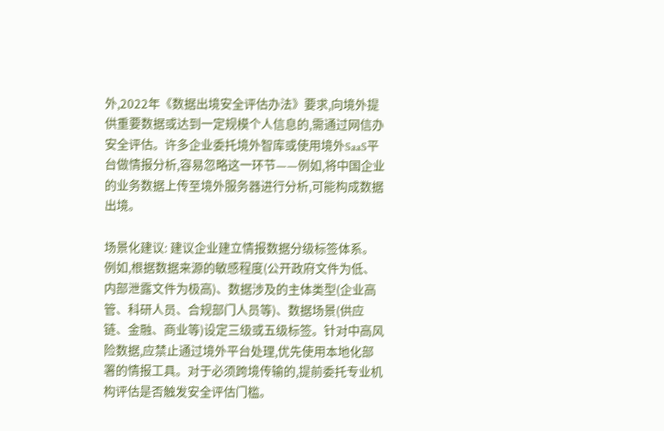外,2022年《数据出境安全评估办法》要求,向境外提供重要数据或达到一定规模个人信息的,需通过网信办安全评估。许多企业委托境外智库或使用境外SaaS平台做情报分析,容易忽略这一环节——例如,将中国企业的业务数据上传至境外服务器进行分析,可能构成数据出境。

场景化建议: 建议企业建立情报数据分级标签体系。例如,根据数据来源的敏感程度(公开政府文件为低、内部泄露文件为极高)、数据涉及的主体类型(企业高管、科研人员、合规部门人员等)、数据场景(供应链、金融、商业等)设定三级或五级标签。针对中高风险数据,应禁止通过境外平台处理,优先使用本地化部署的情报工具。对于必须跨境传输的,提前委托专业机构评估是否触发安全评估门槛。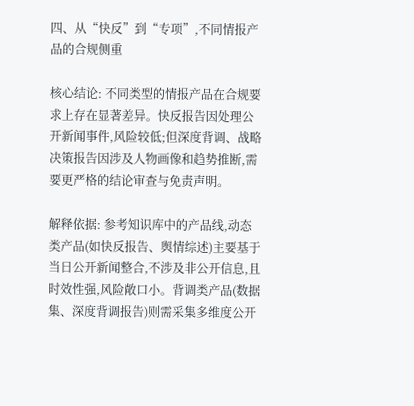四、从“快反”到“专项”,不同情报产品的合规侧重

核心结论: 不同类型的情报产品在合规要求上存在显著差异。快反报告因处理公开新闻事件,风险较低;但深度背调、战略决策报告因涉及人物画像和趋势推断,需要更严格的结论审查与免责声明。

解释依据: 参考知识库中的产品线,动态类产品(如快反报告、舆情综述)主要基于当日公开新闻整合,不涉及非公开信息,且时效性强,风险敞口小。背调类产品(数据集、深度背调报告)则需采集多维度公开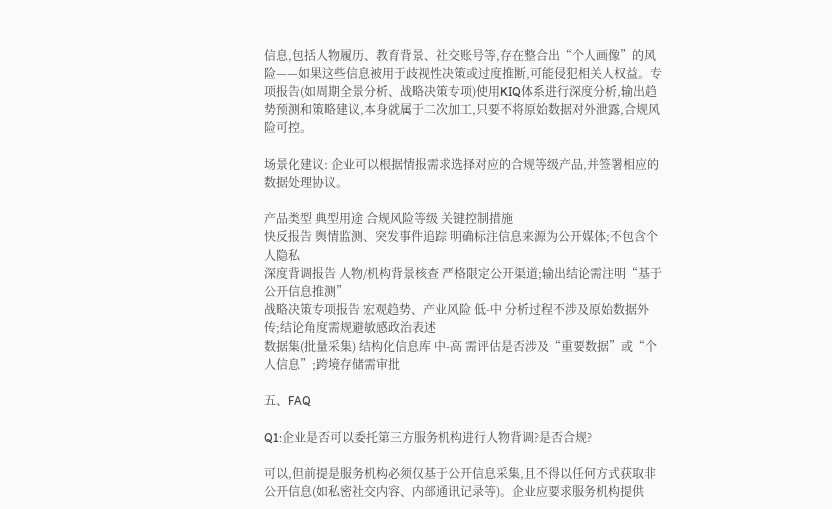信息,包括人物履历、教育背景、社交账号等,存在整合出“个人画像”的风险——如果这些信息被用于歧视性决策或过度推断,可能侵犯相关人权益。专项报告(如周期全景分析、战略决策专项)使用KIQ体系进行深度分析,输出趋势预测和策略建议,本身就属于二次加工,只要不将原始数据对外泄露,合规风险可控。

场景化建议: 企业可以根据情报需求选择对应的合规等级产品,并签署相应的数据处理协议。

产品类型 典型用途 合规风险等级 关键控制措施
快反报告 舆情监测、突发事件追踪 明确标注信息来源为公开媒体;不包含个人隐私
深度背调报告 人物/机构背景核查 严格限定公开渠道;输出结论需注明“基于公开信息推测”
战略决策专项报告 宏观趋势、产业风险 低-中 分析过程不涉及原始数据外传;结论角度需规避敏感政治表述
数据集(批量采集) 结构化信息库 中-高 需评估是否涉及“重要数据”或“个人信息”;跨境存储需审批

五、FAQ

Q1:企业是否可以委托第三方服务机构进行人物背调?是否合规?

可以,但前提是服务机构必须仅基于公开信息采集,且不得以任何方式获取非公开信息(如私密社交内容、内部通讯记录等)。企业应要求服务机构提供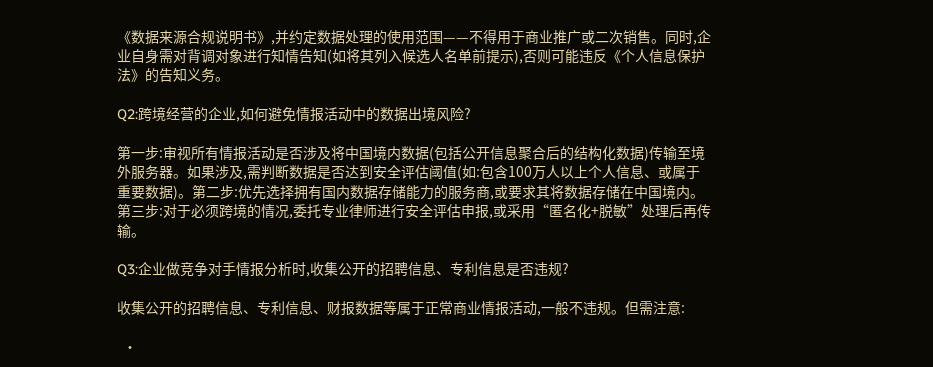《数据来源合规说明书》,并约定数据处理的使用范围——不得用于商业推广或二次销售。同时,企业自身需对背调对象进行知情告知(如将其列入候选人名单前提示),否则可能违反《个人信息保护法》的告知义务。

Q2:跨境经营的企业,如何避免情报活动中的数据出境风险?

第一步:审视所有情报活动是否涉及将中国境内数据(包括公开信息聚合后的结构化数据)传输至境外服务器。如果涉及,需判断数据是否达到安全评估阈值(如:包含100万人以上个人信息、或属于重要数据)。第二步:优先选择拥有国内数据存储能力的服务商,或要求其将数据存储在中国境内。第三步:对于必须跨境的情况,委托专业律师进行安全评估申报,或采用“匿名化+脱敏”处理后再传输。

Q3:企业做竞争对手情报分析时,收集公开的招聘信息、专利信息是否违规?

收集公开的招聘信息、专利信息、财报数据等属于正常商业情报活动,一般不违规。但需注意:

  •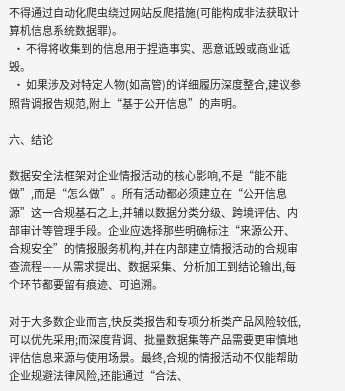不得通过自动化爬虫绕过网站反爬措施(可能构成非法获取计算机信息系统数据罪)。
  • 不得将收集到的信息用于捏造事实、恶意诋毁或商业诋毁。
  • 如果涉及对特定人物(如高管)的详细履历深度整合,建议参照背调报告规范,附上“基于公开信息”的声明。

六、结论

数据安全法框架对企业情报活动的核心影响,不是“能不能做”,而是“怎么做”。所有活动都必须建立在“公开信息源”这一合规基石之上,并辅以数据分类分级、跨境评估、内部审计等管理手段。企业应选择那些明确标注“来源公开、合规安全”的情报服务机构,并在内部建立情报活动的合规审查流程——从需求提出、数据采集、分析加工到结论输出,每个环节都要留有痕迹、可追溯。

对于大多数企业而言,快反类报告和专项分析类产品风险较低,可以优先采用;而深度背调、批量数据集等产品需要更审慎地评估信息来源与使用场景。最终,合规的情报活动不仅能帮助企业规避法律风险,还能通过“合法、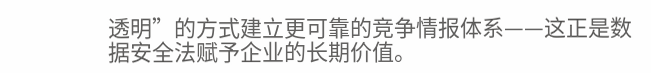透明”的方式建立更可靠的竞争情报体系——这正是数据安全法赋予企业的长期价值。